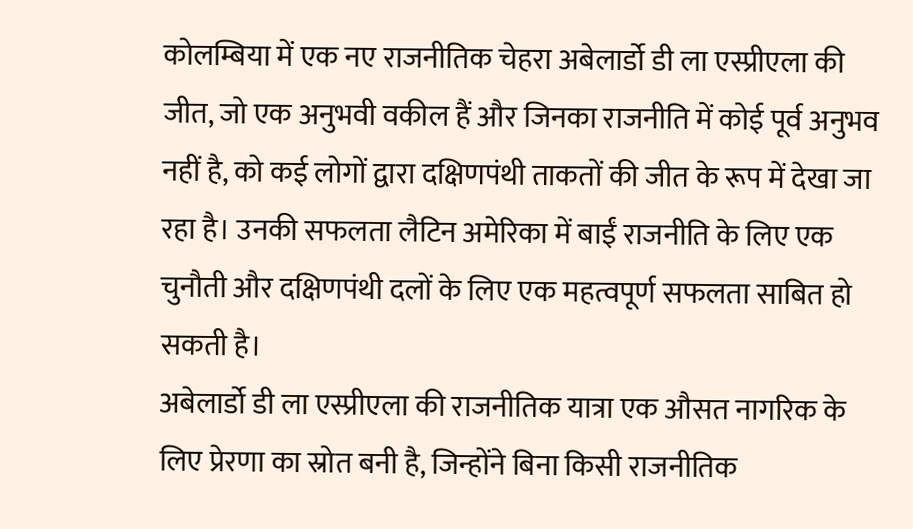कोलम्बिया में एक नए राजनीतिक चेहरा अबेलार्डो डी ला एस्प्रीएला की जीत, जो एक अनुभवी वकील हैं और जिनका राजनीति में कोई पूर्व अनुभव नहीं है, को कई लोगों द्वारा दक्षिणपंथी ताकतों की जीत के रूप में देखा जा रहा है। उनकी सफलता लैटिन अमेरिका में बाईं राजनीति के लिए एक चुनौती और दक्षिणपंथी दलों के लिए एक महत्वपूर्ण सफलता साबित हो सकती है।
अबेलार्डो डी ला एस्प्रीएला की राजनीतिक यात्रा एक औसत नागरिक के लिए प्रेरणा का स्रोत बनी है, जिन्होंने बिना किसी राजनीतिक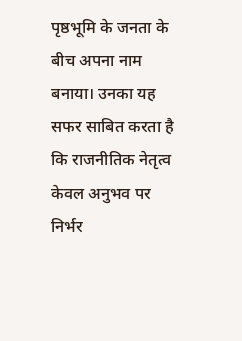पृष्ठभूमि के जनता के बीच अपना नाम बनाया। उनका यह सफर साबित करता है कि राजनीतिक नेतृत्व केवल अनुभव पर निर्भर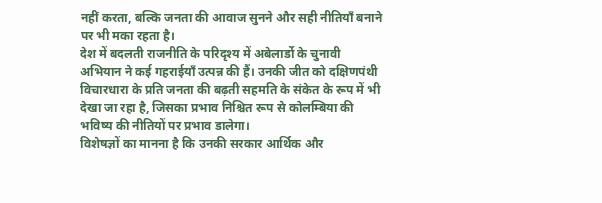नहीं करता, बल्कि जनता की आवाज सुनने और सही नीतियाँ बनाने पर भी मका रहता है।
देश में बदलती राजनीति के परिदृश्य में अबेलार्डो के चुनावी अभियान ने कई गहराईयाँ उत्पन्न की हैं। उनकी जीत को दक्षिणपंथी विचारधारा के प्रति जनता की बढ़ती सहमति के संकेत के रूप में भी देखा जा रहा है, जिसका प्रभाव निश्चित रूप से कोलम्बिया की भविष्य की नीतियों पर प्रभाव डालेगा।
विशेषज्ञों का मानना है कि उनकी सरकार आर्थिक और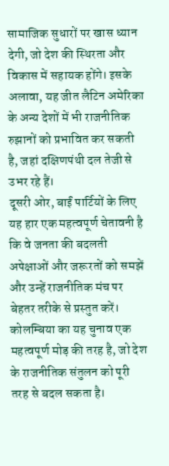सामाजिक सुधारों पर खास ध्यान देगी, जो देश की स्थिरता और विकास में सहायक होंगे। इसके अलावा, यह जीत लैटिन अमेरिका के अन्य देशों में भी राजनीतिक रुझानों को प्रभावित कर सकती है, जहां दक्षिणपंथी दल तेजी से उभर रहे हैं।
दूसरी ओर, बाईं पार्टियों के लिए यह हार एक महत्वपूर्ण चेतावनी है कि वे जनता की बदलती अपेक्षाओं और जरूरतों को समझें और उन्हें राजनीतिक मंच पर बेहतर तरीके से प्रस्तुत करें। कोलम्बिया का यह चुनाव एक महत्वपूर्ण मोड़ की तरह है, जो देश के राजनीतिक संतुलन को पूरी तरह से बदल सकता है।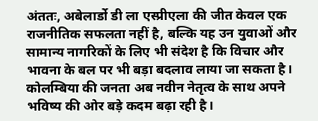अंततः, अबेलार्डो डी ला एस्प्रीएला की जीत केवल एक राजनीतिक सफलता नहीं है, बल्कि यह उन युवाओं और सामान्य नागरिकों के लिए भी संदेश है कि विचार और भावना के बल पर भी बड़ा बदलाव लाया जा सकता है। कोलम्बिया की जनता अब नवीन नेतृत्व के साथ अपने भविष्य की ओर बड़े कदम बढ़ा रही है।